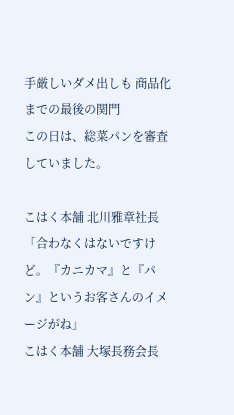手厳しいダメ出しも 商品化までの最後の関門
この日は、総菜パンを審査していました。

こはく本舗 北川雅章社長「合わなくはないですけど。『カニカマ』と『パン』というお客さんのイメージがね」
こはく本舗 大塚長務会長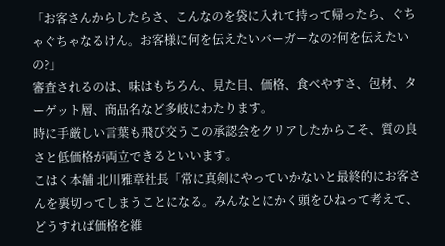「お客さんからしたらさ、こんなのを袋に入れて持って帰ったら、ぐちゃぐちゃなるけん。お客様に何を伝えたいバーガーなの?何を伝えたいの?」
審査されるのは、味はもちろん、見た目、価格、食べやすさ、包材、ターゲット層、商品名など多岐にわたります。
時に手厳しい言葉も飛び交うこの承認会をクリアしたからこそ、質の良さと低価格が両立できるといいます。
こはく本舗 北川雅章社長「常に真剣にやっていかないと最終的にお客さんを裏切ってしまうことになる。みんなとにかく頭をひねって考えて、どうすれば価格を維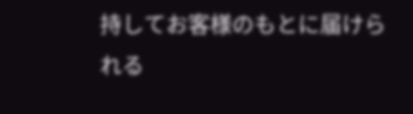持してお客様のもとに届けられる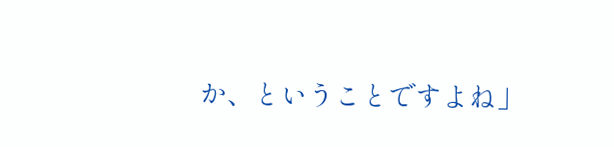か、ということですよね」